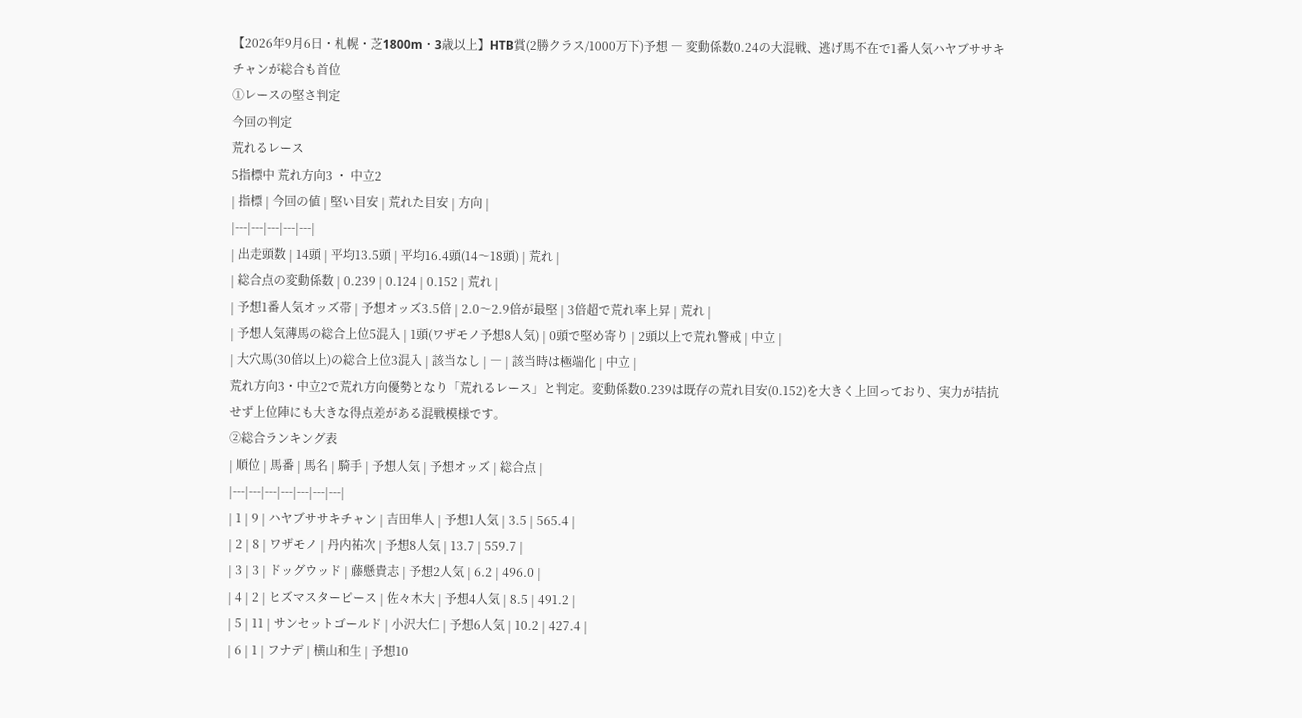【2026年9月6日・札幌・芝1800m・3歳以上】HTB賞(2勝クラス/1000万下)予想 ― 変動係数0.24の大混戦、逃げ馬不在で1番人気ハヤブササキチャンが総合も首位
①レースの堅さ判定
今回の判定
荒れるレース
5指標中 荒れ方向3 ・ 中立2
| 指標 | 今回の値 | 堅い目安 | 荒れた目安 | 方向 |
|---|---|---|---|---|
| 出走頭数 | 14頭 | 平均13.5頭 | 平均16.4頭(14〜18頭) | 荒れ |
| 総合点の変動係数 | 0.239 | 0.124 | 0.152 | 荒れ |
| 予想1番人気オッズ帯 | 予想オッズ3.5倍 | 2.0〜2.9倍が最堅 | 3倍超で荒れ率上昇 | 荒れ |
| 予想人気薄馬の総合上位5混入 | 1頭(ワザモノ予想8人気) | 0頭で堅め寄り | 2頭以上で荒れ警戒 | 中立 |
| 大穴馬(30倍以上)の総合上位3混入 | 該当なし | ― | 該当時は極端化 | 中立 |
荒れ方向3・中立2で荒れ方向優勢となり「荒れるレース」と判定。変動係数0.239は既存の荒れ目安(0.152)を大きく上回っており、実力が拮抗せず上位陣にも大きな得点差がある混戦模様です。
②総合ランキング表
| 順位 | 馬番 | 馬名 | 騎手 | 予想人気 | 予想オッズ | 総合点 |
|---|---|---|---|---|---|---|
| 1 | 9 | ハヤブササキチャン | 吉田隼人 | 予想1人気 | 3.5 | 565.4 |
| 2 | 8 | ワザモノ | 丹内祐次 | 予想8人気 | 13.7 | 559.7 |
| 3 | 3 | ドッグウッド | 藤懸貴志 | 予想2人気 | 6.2 | 496.0 |
| 4 | 2 | ヒズマスターピース | 佐々木大 | 予想4人気 | 8.5 | 491.2 |
| 5 | 11 | サンセットゴールド | 小沢大仁 | 予想6人気 | 10.2 | 427.4 |
| 6 | 1 | フナデ | 横山和生 | 予想10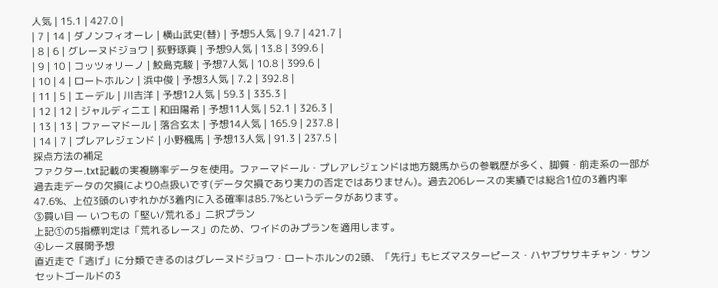人気 | 15.1 | 427.0 |
| 7 | 14 | ダノンフィオーレ | 横山武史(替) | 予想5人気 | 9.7 | 421.7 |
| 8 | 6 | グレーヌドジョワ | 荻野琢真 | 予想9人気 | 13.8 | 399.6 |
| 9 | 10 | コッツォリーノ | 鮫島克駿 | 予想7人気 | 10.8 | 399.6 |
| 10 | 4 | ロートホルン | 浜中俊 | 予想3人気 | 7.2 | 392.8 |
| 11 | 5 | エーデル | 川吉洋 | 予想12人気 | 59.3 | 335.3 |
| 12 | 12 | ジャルディニエ | 和田陽希 | 予想11人気 | 52.1 | 326.3 |
| 13 | 13 | ファーマドール | 落合玄太 | 予想14人気 | 165.9 | 237.8 |
| 14 | 7 | プレアレジェンド | 小野楓馬 | 予想13人気 | 91.3 | 237.5 |
採点方法の補足
ファクター.txt記載の実複勝率データを使用。ファーマドール・プレアレジェンドは地方競馬からの参戦歴が多く、脚質・前走系の一部が過去走データの欠損により0点扱いです(データ欠損であり実力の否定ではありません)。過去206レースの実績では総合1位の3着内率47.6%、上位3頭のいずれかが3着内に入る確率は85.7%というデータがあります。
③買い目 ― いつもの「堅い/荒れる」二択プラン
上記①の5指標判定は「荒れるレース」のため、ワイドのみプランを適用します。
④レース展開予想
直近走で「逃げ」に分類できるのはグレーヌドジョワ・ロートホルンの2頭、「先行」もヒズマスターピース・ハヤブササキチャン・サンセットゴールドの3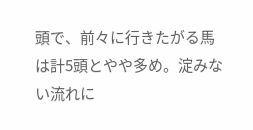頭で、前々に行きたがる馬は計5頭とやや多め。淀みない流れに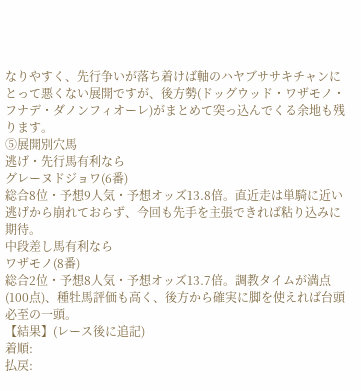なりやすく、先行争いが落ち着けば軸のハヤブササキチャンにとって悪くない展開ですが、後方勢(ドッグウッド・ワザモノ・フナデ・ダノンフィオーレ)がまとめて突っ込んでくる余地も残ります。
⑤展開別穴馬
逃げ・先行馬有利なら
グレーヌドジョワ(6番)
総合8位・予想9人気・予想オッズ13.8倍。直近走は単騎に近い逃げから崩れておらず、今回も先手を主張できれば粘り込みに期待。
中段差し馬有利なら
ワザモノ(8番)
総合2位・予想8人気・予想オッズ13.7倍。調教タイムが満点(100点)、種牡馬評価も高く、後方から確実に脚を使えれば台頭必至の一頭。
【結果】(レース後に追記)
着順:
払戻: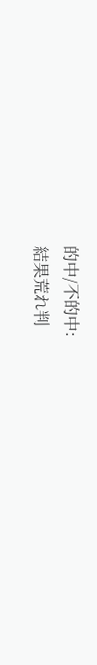的中/不的中:
結果荒れ判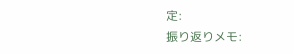定:
振り返りメモ: